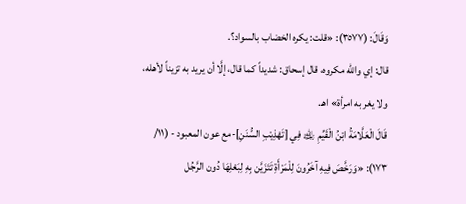وَقَالَ: (٣٥٧٧): «قلت: يكره الخضاب بالسواد؟.
قال: إي والله مكروه، قال إسحاق: شديداً كما قال، إلَّا أن يريد به تزيناً لأهله، ولا يغر به امرأة» اهـ.
قَالَ الْعَلَّامَةُ ابْنُ الْقَيِّمِ ﵀ فِي [تَهْذِيْبِ السُّنَنِ]-مع عون المعبود - (١١/ ١٧٣): «وَرَخَّصَ فِيهِ آخَرُونَ لِلْمَرْأَةِ تَتَزَيَّن بِهِ لِبَعْلِهَا دُون الرَّجُل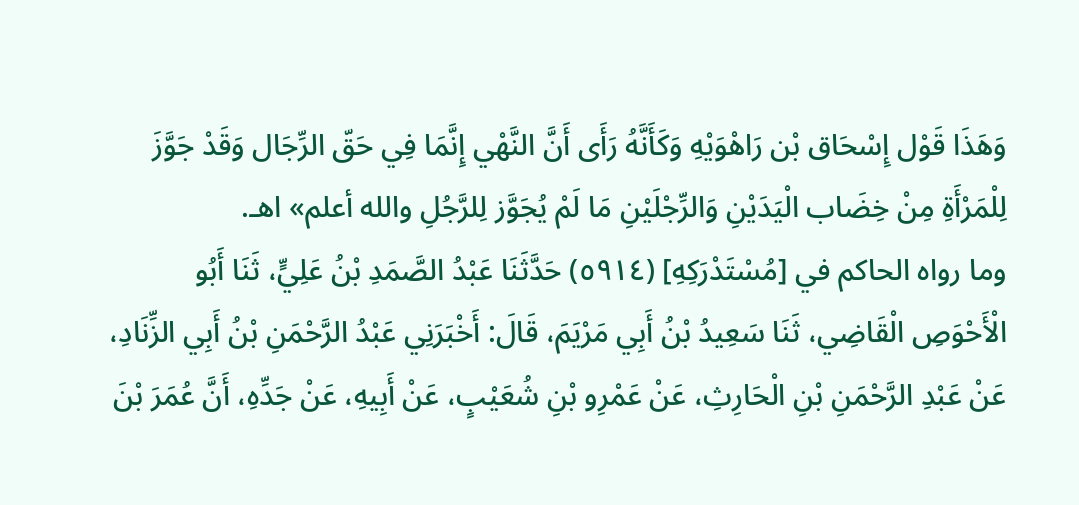وَهَذَا قَوْل إِسْحَاق بْن رَاهْوَيْهِ وَكَأَنَّهُ رَأَى أَنَّ النَّهْي إِنَّمَا فِي حَقّ الرِّجَال وَقَدْ جَوَّزَ لِلْمَرْأَةِ مِنْ خِضَاب الْيَدَيْنِ وَالرِّجْلَيْنِ مَا لَمْ يُجَوَّز لِلرَّجُلِ والله أعلم» اهـ.
وما رواه الحاكم في [مُسْتَدْرَكِهِ] (٥٩١٤) حَدَّثَنَا عَبْدُ الصَّمَدِ بْنُ عَلِيٍّ، ثَنَا أَبُو الْأَحْوَصِ الْقَاضِي، ثَنَا سَعِيدُ بْنُ أَبِي مَرْيَمَ، قَالَ: أَخْبَرَنِي عَبْدُ الرَّحْمَنِ بْنُ أَبِي الزِّنَادِ، عَنْ عَبْدِ الرَّحْمَنِ بْنِ الْحَارِثِ، عَنْ عَمْرِو بْنِ شُعَيْبٍ، عَنْ أَبِيهِ، عَنْ جَدِّهِ، أَنَّ عُمَرَ بْنَ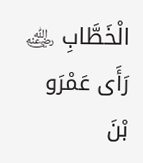الْخَطَّابِ ﵁ رَأَى عَمْرَو بْنَ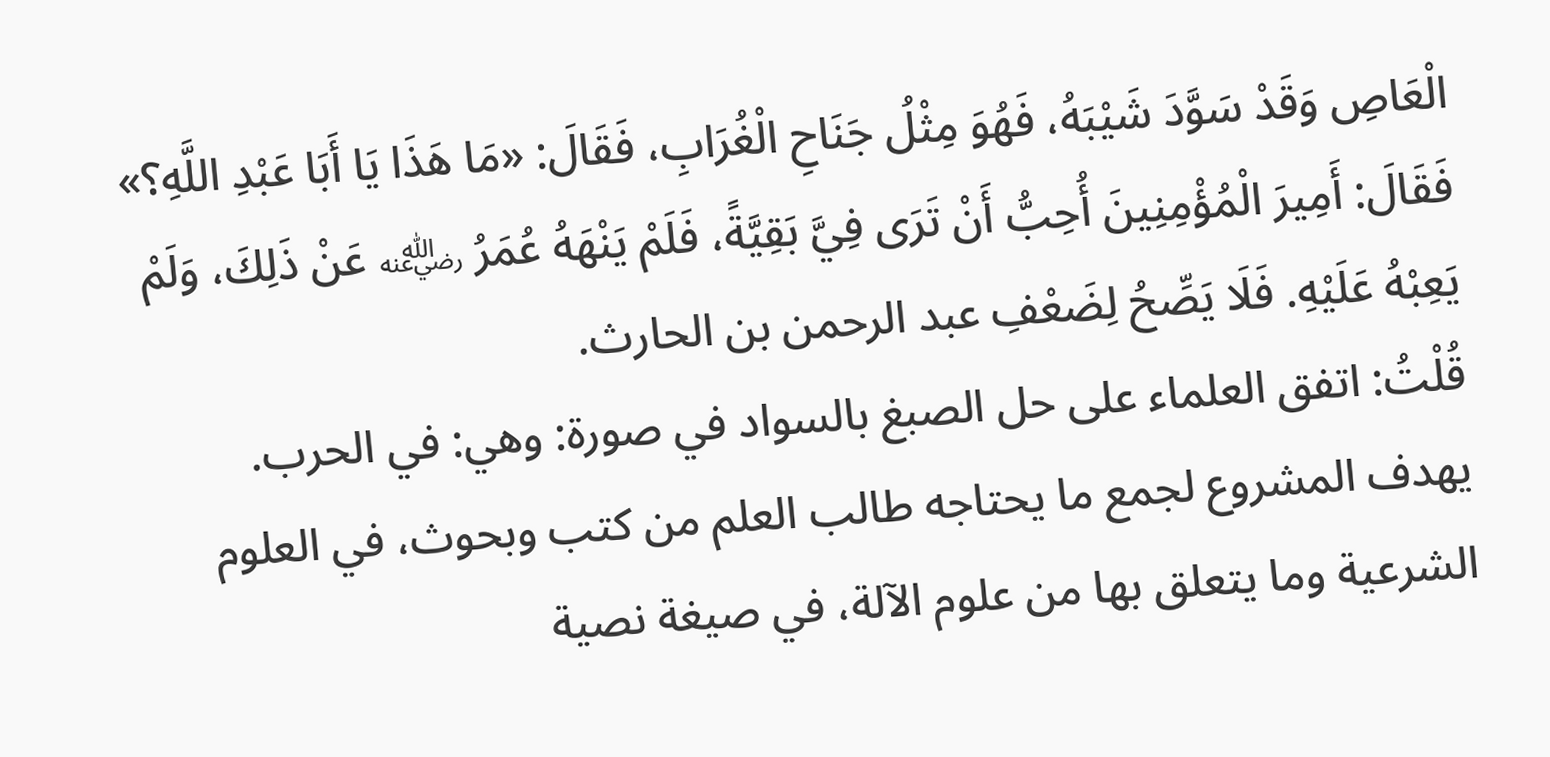الْعَاصِ وَقَدْ سَوَّدَ شَيْبَهُ، فَهُوَ مِثْلُ جَنَاحِ الْغُرَابِ، فَقَالَ: «مَا هَذَا يَا أَبَا عَبْدِ اللَّهِ؟» فَقَالَ: أَمِيرَ الْمُؤْمِنِينَ أُحِبُّ أَنْ تَرَى فِيَّ بَقِيَّةً، فَلَمْ يَنْهَهُ عُمَرُ ﵁ عَنْ ذَلِكَ، وَلَمْ يَعِبْهُ عَلَيْهِ. فَلَا يَصِّحُ لِضَعْفِ عبد الرحمن بن الحارث.
قُلْتُ: اتفق العلماء على حل الصبغ بالسواد في صورة: وهي: في الحرب.
يهدف المشروع لجمع ما يحتاجه طالب العلم من كتب وبحوث، في العلوم الشرعية وما يتعلق بها من علوم الآلة، في صيغة نصية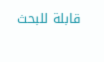قابلة للبحث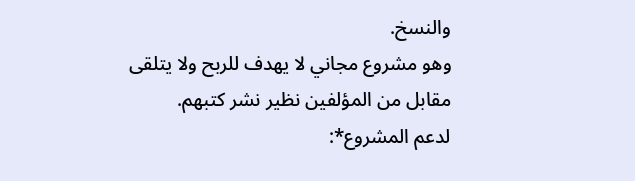والنسخ.
وهو مشروع مجاني لا يهدف للربح ولا يتلقى مقابل من المؤلفين نظير نشر كتبهم.
لدعم المشروع*: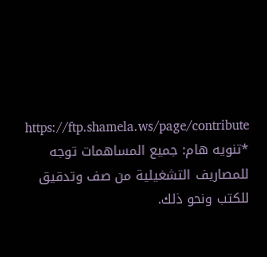https://ftp.shamela.ws/page/contribute
*تنويه هام: جميع المساهمات توجه للمصاريف التشغيلية من صف وتدقيق للكتب ونحو ذلك.